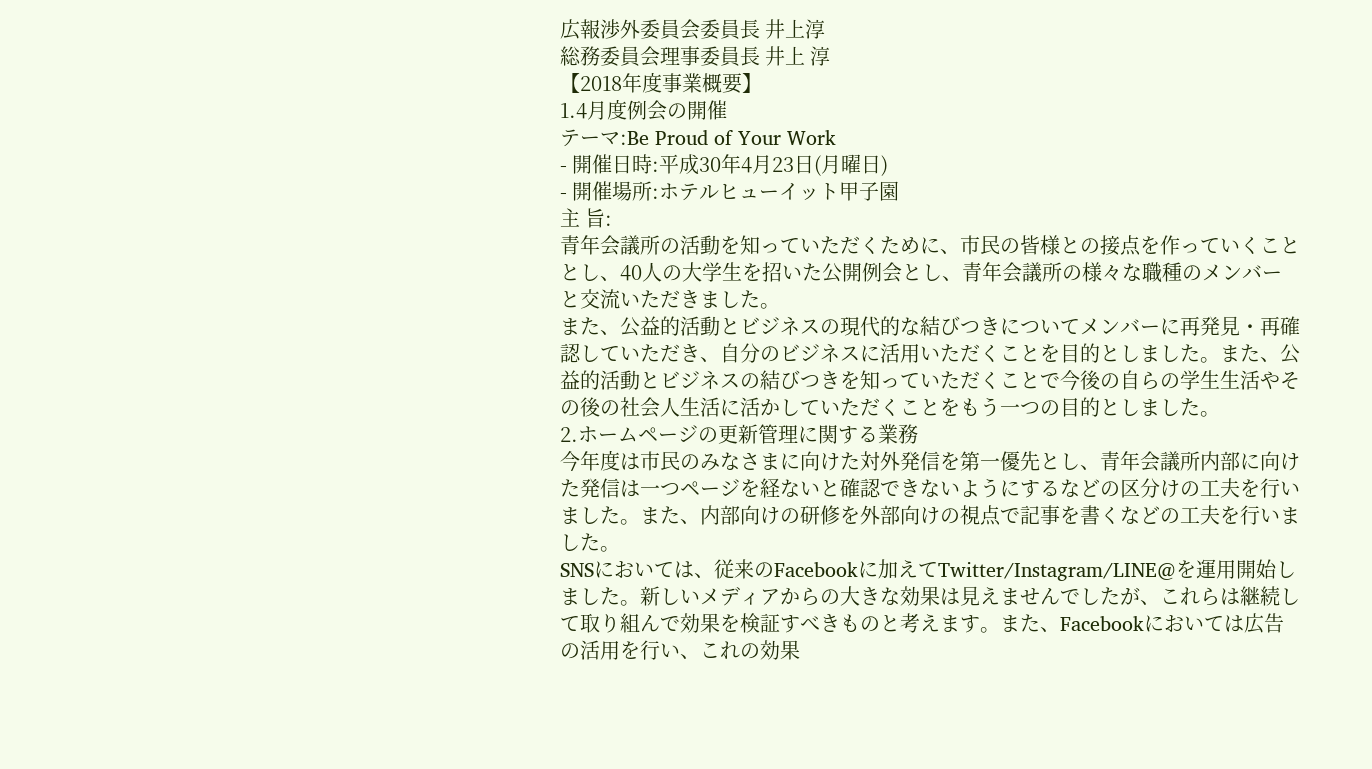広報渉外委員会委員長 井上淳
総務委員会理事委員長 井上 淳
【2018年度事業概要】
1.4月度例会の開催
テーマ:Be Proud of Your Work
- 開催日時:平成30年4月23日(月曜日)
- 開催場所:ホテルヒューイット甲子園
主 旨:
青年会議所の活動を知っていただくために、市民の皆様との接点を作っていくこととし、40人の大学生を招いた公開例会とし、青年会議所の様々な職種のメンバーと交流いただきました。
また、公益的活動とビジネスの現代的な結びつきについてメンバーに再発見・再確認していただき、自分のビジネスに活用いただくことを目的としました。また、公益的活動とビジネスの結びつきを知っていただくことで今後の自らの学生生活やその後の社会人生活に活かしていただくことをもう一つの目的としました。
2.ホームページの更新管理に関する業務
今年度は市民のみなさまに向けた対外発信を第一優先とし、青年会議所内部に向けた発信は一つページを経ないと確認できないようにするなどの区分けの工夫を行いました。また、内部向けの研修を外部向けの視点で記事を書くなどの工夫を行いました。
SNSにおいては、従来のFacebookに加えてTwitter/Instagram/LINE@を運用開始しました。新しいメディアからの大きな効果は見えませんでしたが、これらは継続して取り組んで効果を検証すべきものと考えます。また、Facebookにおいては広告の活用を行い、これの効果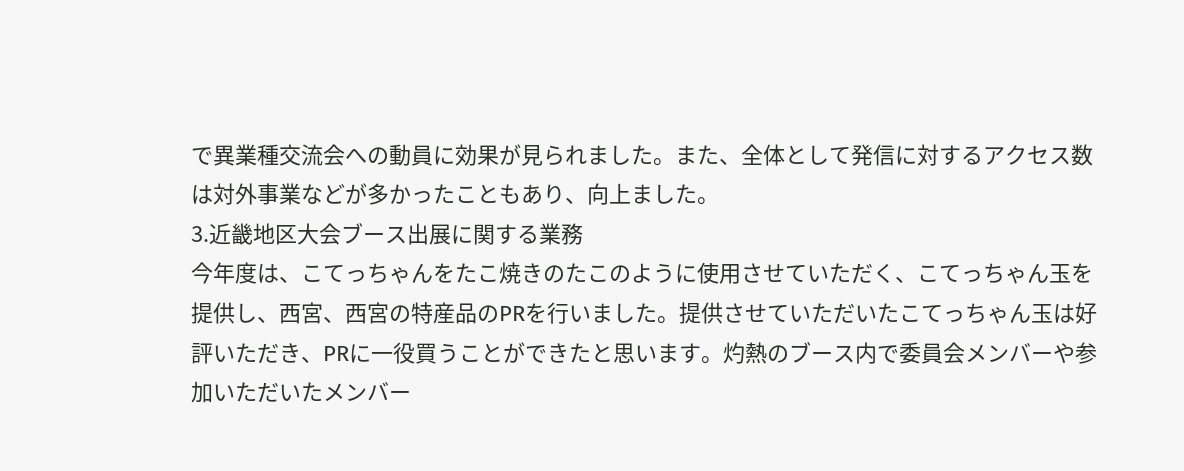で異業種交流会への動員に効果が見られました。また、全体として発信に対するアクセス数は対外事業などが多かったこともあり、向上ました。
3.近畿地区大会ブース出展に関する業務
今年度は、こてっちゃんをたこ焼きのたこのように使用させていただく、こてっちゃん玉を提供し、西宮、西宮の特産品のPRを行いました。提供させていただいたこてっちゃん玉は好評いただき、PRに一役買うことができたと思います。灼熱のブース内で委員会メンバーや参加いただいたメンバー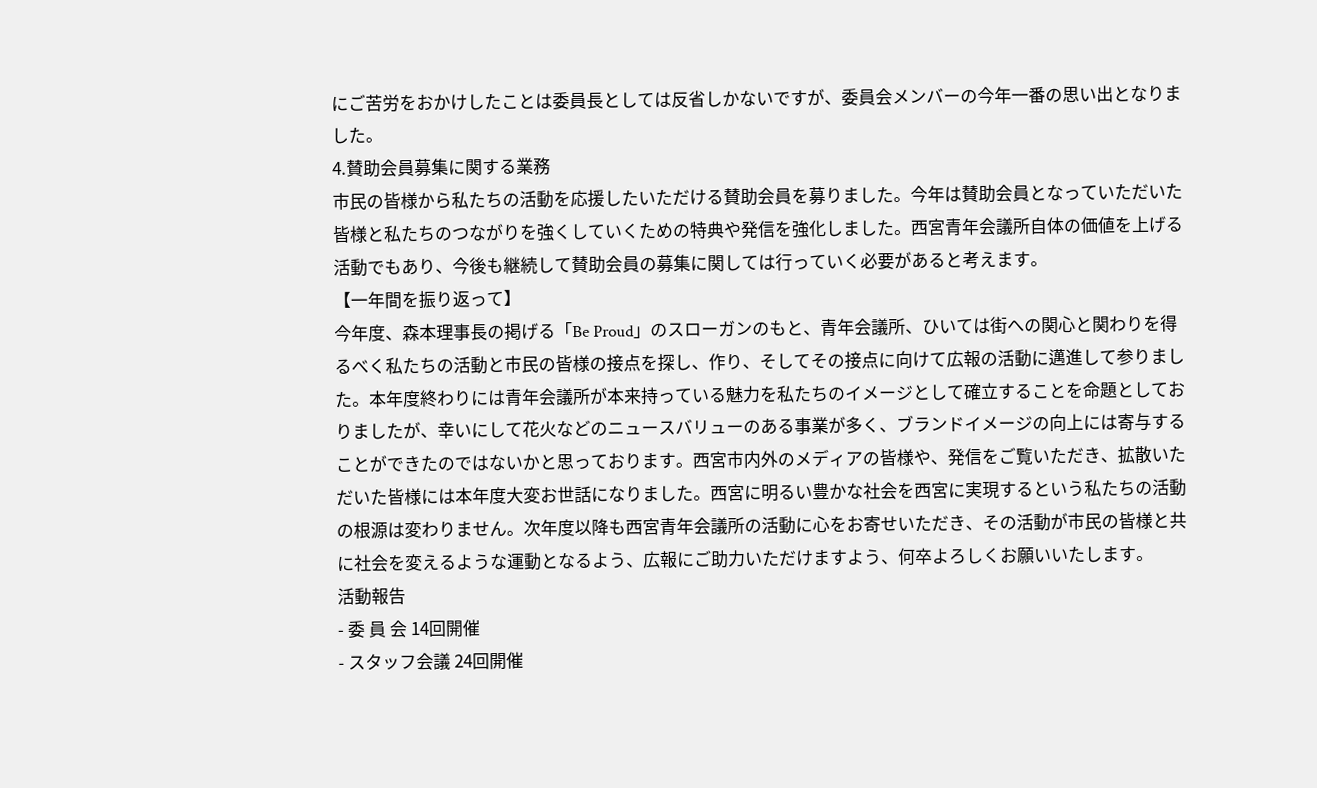にご苦労をおかけしたことは委員長としては反省しかないですが、委員会メンバーの今年一番の思い出となりました。
4.賛助会員募集に関する業務
市民の皆様から私たちの活動を応援したいただける賛助会員を募りました。今年は賛助会員となっていただいた皆様と私たちのつながりを強くしていくための特典や発信を強化しました。西宮青年会議所自体の価値を上げる活動でもあり、今後も継続して賛助会員の募集に関しては行っていく必要があると考えます。
【一年間を振り返って】
今年度、森本理事長の掲げる「Be Proud」のスローガンのもと、青年会議所、ひいては街への関心と関わりを得るべく私たちの活動と市民の皆様の接点を探し、作り、そしてその接点に向けて広報の活動に邁進して参りました。本年度終わりには青年会議所が本来持っている魅力を私たちのイメージとして確立することを命題としておりましたが、幸いにして花火などのニュースバリューのある事業が多く、ブランドイメージの向上には寄与することができたのではないかと思っております。西宮市内外のメディアの皆様や、発信をご覧いただき、拡散いただいた皆様には本年度大変お世話になりました。西宮に明るい豊かな社会を西宮に実現するという私たちの活動の根源は変わりません。次年度以降も西宮青年会議所の活動に心をお寄せいただき、その活動が市民の皆様と共に社会を変えるような運動となるよう、広報にご助力いただけますよう、何卒よろしくお願いいたします。
活動報告
- 委 員 会 14回開催
- スタッフ会議 24回開催